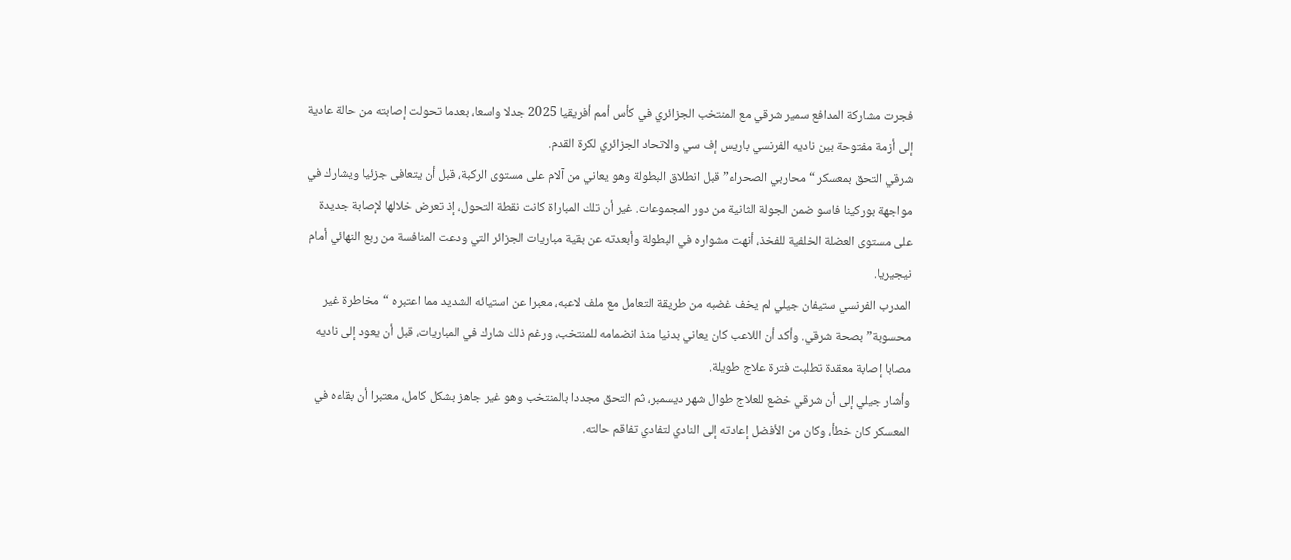فجرت مشاركة المدافع سمير شرقي مع المنتخب الجزائري في كأس أمم أفريقيا 2025 جدلا واسعا، بعدما تحولت إصابته من حالة عادية إلى أزمة مفتوحة بين ناديه الفرنسي باريس إف سي والاتحاد الجزائري لكرة القدم.
شرقي التحق بمعسكر “محاربي الصحراء” قبل انطلاق البطولة وهو يعاني من آلام على مستوى الركبة، قبل أن يتعافى جزئيا ويشارك في مواجهة بوركينا فاسو ضمن الجولة الثانية من دور المجموعات. غير أن تلك المباراة كانت نقطة التحول، إذ تعرض خلالها لإصابة جديدة على مستوى العضلة الخلفية للفخذ، أنهت مشواره في البطولة وأبعدته عن بقية مباريات الجزائر التي ودعت المنافسة من ربع النهائي أمام نيجيريا.
المدرب الفرنسي ستيفان جيلي لم يخف غضبه من طريقة التعامل مع ملف لاعبه، معبرا عن استيائه الشديد مما اعتبره “مخاطرة غير محسوبة” بصحة شرقي. وأكد أن اللاعب كان يعاني بدنيا منذ انضمامه للمنتخب، ورغم ذلك شارك في المباريات، قبل أن يعود إلى ناديه مصابا إصابة معقدة تطلبت فترة علاج طويلة.
وأشار جيلي إلى أن شرقي خضع للعلاج طوال شهر ديسمبر، ثم التحق مجددا بالمنتخب وهو غير جاهز بشكل كامل، معتبرا أن بقاءه في المعسكر كان خطأ، وكان من الأفضل إعادته إلى النادي لتفادي تفاقم حالته.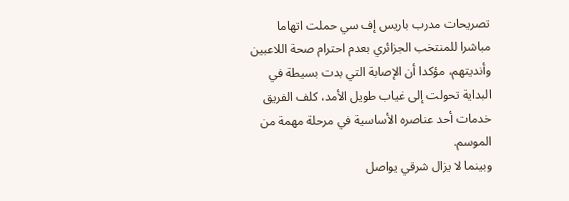تصريحات مدرب باريس إف سي حملت اتهاما مباشرا للمنتخب الجزائري بعدم احترام صحة اللاعبين وأنديتهم، مؤكدا أن الإصابة التي بدت بسيطة في البداية تحولت إلى غياب طويل الأمد، كلف الفريق خدمات أحد عناصره الأساسية في مرحلة مهمة من الموسم.
وبينما لا يزال شرقي يواصل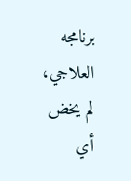برنامجه العلاجي، لم يخض أي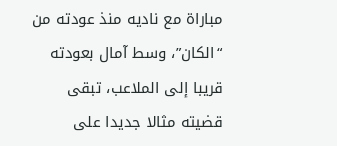مباراة مع ناديه منذ عودته من “الكان”، وسط آمال بعودته قريبا إلى الملاعب، تبقى قضيته مثالا جديدا على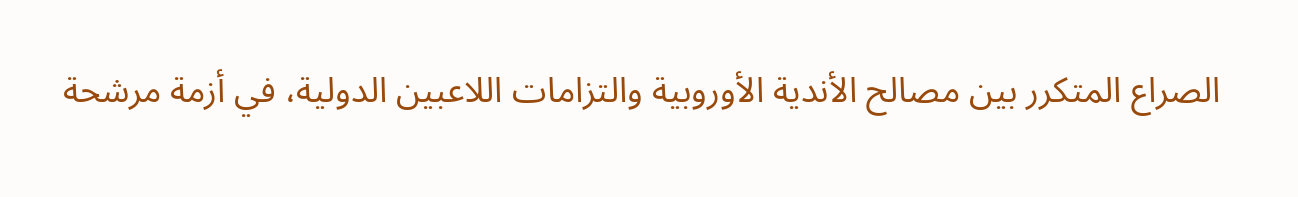الصراع المتكرر بين مصالح الأندية الأوروبية والتزامات اللاعبين الدولية، في أزمة مرشحة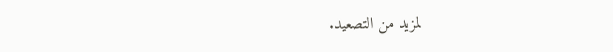لمزيد من التصعيد.